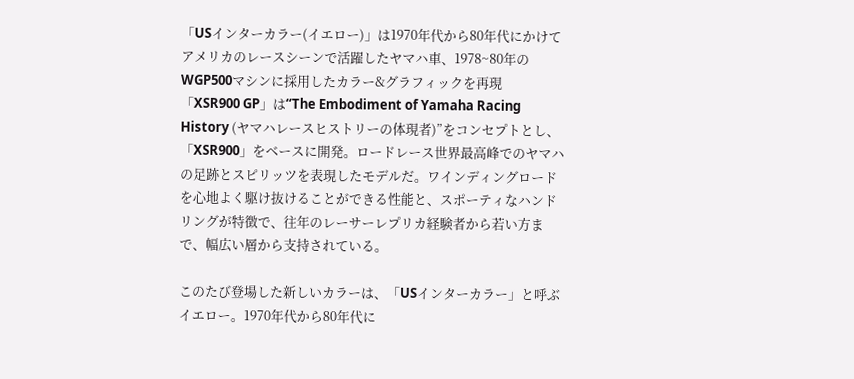「USインターカラー(イエロー)」は1970年代から80年代にかけてアメリカのレースシーンで活躍したヤマハ車、1978~80年のWGP500マシンに採用したカラー&グラフィックを再現
「XSR900 GP」は“The Embodiment of Yamaha Racing History (ヤマハレースヒストリーの体現者)”をコンセプトとし、「XSR900」をベースに開発。ロードレース世界最高峰でのヤマハの足跡とスピリッツを表現したモデルだ。ワインディングロードを心地よく駆け抜けることができる性能と、スポーティなハンドリングが特徴で、往年のレーサーレプリカ経験者から若い方まで、幅広い層から支持されている。

このたび登場した新しいカラーは、「USインターカラー」と呼ぶイエロー。1970年代から80年代に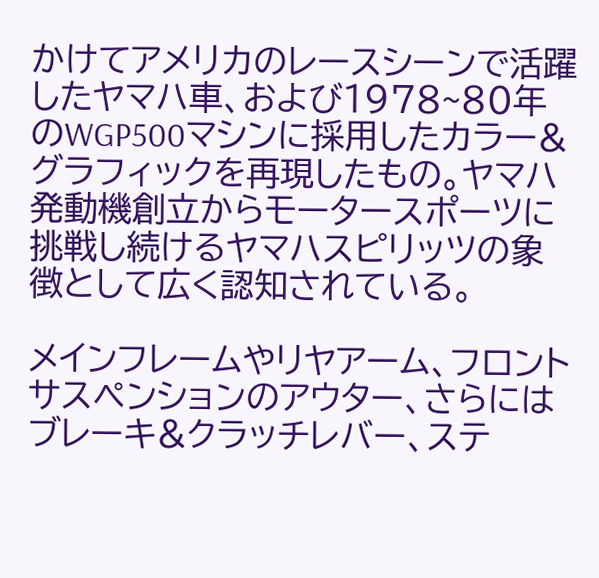かけてアメリカのレースシーンで活躍したヤマハ車、および1978~80年のWGP500マシンに採用したカラー&グラフィックを再現したもの。ヤマハ発動機創立からモータースポーツに挑戦し続けるヤマハスピリッツの象徴として広く認知されている。

メインフレームやリヤアーム、フロントサスペンションのアウター、さらにはブレーキ&クラッチレバー、ステ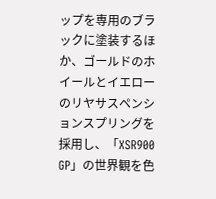ップを専用のブラックに塗装するほか、ゴールドのホイールとイエローのリヤサスペンションスプリングを採用し、「XSR900 GP」の世界観を色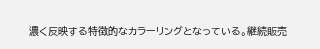濃く反映する特徴的なカラーリングとなっている。継続販売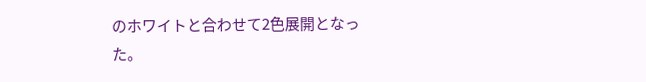のホワイトと合わせて2色展開となった。